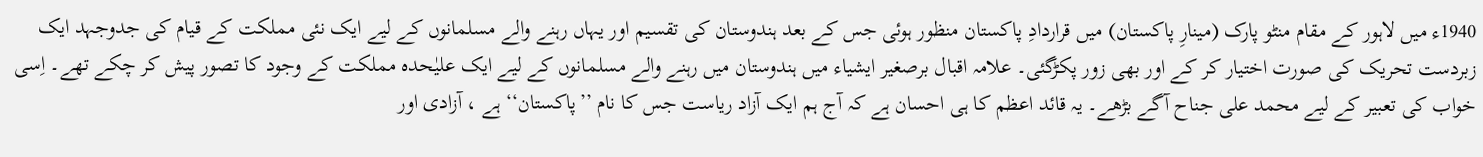1940ء میں لاہور کے مقام منٹو پارک (مینارِ پاکستان) میں قراردادِ پاکستان منظور ہوئی جس کے بعد ہندوستان کی تقسیم اور یہاں رہنے والے مسلمانوں کے لیے ایک نئی مملکت کے قیام کی جدوجہد ایک زبردست تحریک کی صورت اختیار کر کے اور بھی زور پکڑگئی۔ علامہ اقبال برصغیر ایشیاء میں ہندوستان میں رہنے والے مسلمانوں کے لیے ایک علیٰحدہ مملکت کے وجود کا تصور پیش کر چکے تھے۔ اِسی خواب کی تعبیر کے لیے محمد علی جناح آگے بڑھے۔ یہ قائد اعظم کا ہی احسان ہے کہ آج ہم ایک آزاد ریاست جس کا نام ’’پاکستان‘‘ ہے ، آزادی اور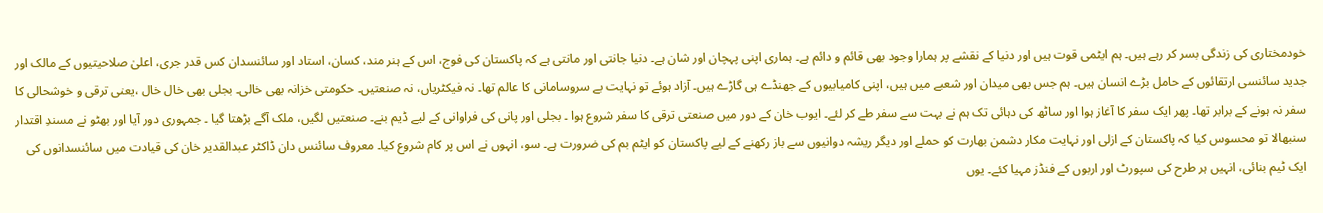خودمختاری کی زندگی بسر کر رہے ہیں۔ ہم ایٹمی قوت ہیں اور دنیا کے نقشے پر ہمارا وجود بھی قائم و دائم ہے۔ ہماری اپنی پہچان اور شان ہے۔ دنیا جانتی اور مانتی ہے کہ پاکستان کی فوج، اس کے ہنر مند، کسان، استاد اور سائنسدان کس قدر جری، اعلیٰ صلاحیتیوں کے مالک اور جدید سائنسی ارتقائوں کے حامل بڑے انسان ہیں۔ ہم جس بھی میدان اور شعبے میں ہیں، اپنی کامیابیوں کے جھنڈے ہی گاڑے ہیں۔ آزاد ہوئے تو نہایت بے سروسامانی کا عالم تھا۔ نہ فیکٹریاں، نہ صنعتیں۔ حکومتی خزانہ بھی خالی۔ بجلی بھی خال خال ،یعنی ترقی و خوشحالی کا سفر نہ ہونے کے برابر تھا۔ پھر ایک سفر کا آغاز ہوا اور ساٹھ کی دہائی تک ہم نے بہت سے سفر طے کر لئے۔ ایوب خان کے دور میں صنعتی ترقی کا سفر شروع ہوا ۔ بجلی اور پانی کی فراوانی کے لیے ڈیم بنے۔ صنعتیں لگیں، ملک آگے بڑھتا گیا ۔ جمہوری دور آیا اور بھٹو نے مسندِ اقتدار سنبھالا تو محسوس کیا کہ پاکستان کے ازلی اور نہایت مکار دشمن بھارت کو حملے اور دیگر ریشہ دوانیوں سے باز رکھنے کے لیے پاکستان کو ایٹم بم کی ضرورت ہے۔ سو، انہوں نے اس پر کام شروع کیا۔ معروف سائنس دان ڈاکٹر عبدالقدیر خان کی قیادت میں سائنسدانوں کی ایک ٹیم بنائی، انہیں ہر طرح کی سپورٹ اور اربوں کے فنڈز مہیا کئے۔ یوں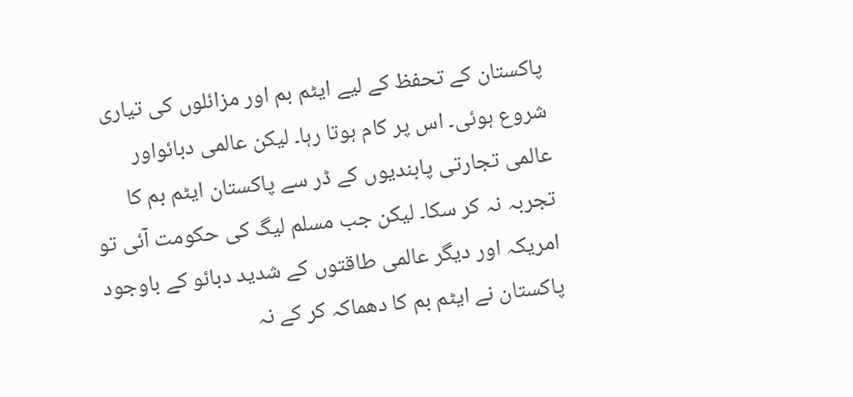پاکستان کے تحفظ کے لیے ایٹم بم اور مزائلوں کی تیاری شروع ہوئی۔ اس پر کام ہوتا رہا۔ لیکن عالمی دبائواور عالمی تجارتی پابندیوں کے ڈر سے پاکستان ایٹم بم کا تجربہ نہ کر سکا۔ لیکن جب مسلم لیگ کی حکومت آئی تو امریکہ اور دیگر عالمی طاقتوں کے شدید دبائو کے باوجود پاکستان نے ایٹم بم کا دھماکہ کر کے نہ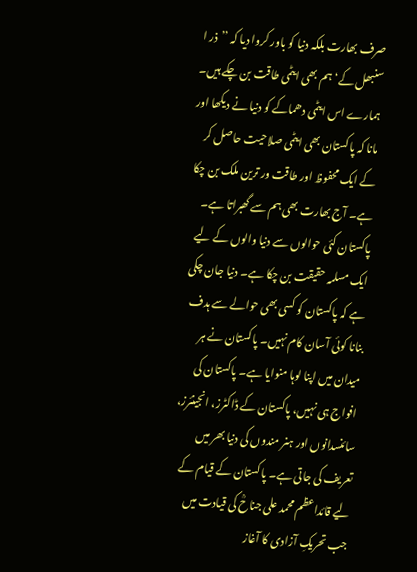صرف بھارت بلکہ دنیا کو باور کروا دیا کہ ’’ذر ا سنبھل کے‘ ہم بھی ایٹمی طاقت بن چکے ہیں۔ ہمارے اس ایٹمی دھماکے کو دنیا نے دیکھا اور مانا کہ پاکستان بھی ایٹمی صلاحیت حاصل کر کے ایک محفوظ اور طاقت ور ترین ملک بن چکا ہے۔ آج بھارت بھی ہم سے گھبراتا ہے۔ پاکستان کئی حوالوں سے دنیا والوں کے لیے ایک مسلمہ حقیقت بن چکا ہے۔ دنیا جان چکی ہے کہ پاکستان کو کسی بھی حوالے سے ہدف بنانا کوئی آسان کام نہیں۔ پاکستان نے ہر میدان میں اپنا لوہا منوایا ہے۔ پاکستان کی افواج ہی نہیں، پاکستان کے ڈاکٹرز، انجینئرز، سائنسدانوں اور ہنر مندوں کی دنیا بھر میں تعریف کی جاتی ہے۔ پاکستان کے قیام کے لیے قائداعظم محمد علی جناحؒ کی قیادت میں جب تحریکِ آزادی کا آغاز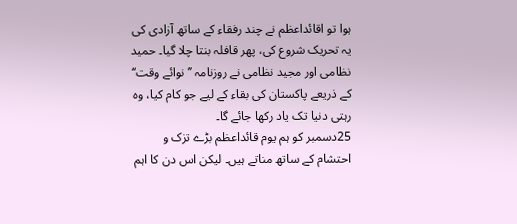ہوا تو اقائداعظم نے چند رفقاء کے ساتھ آزادی کی یہ تحریک شروع کی، پھر قافلہ بنتا چلا گیا۔ حمید نظامی اور مجید نظامی نے روزنامہ ’’نوائے وقت‘‘ کے ذریعے پاکستان کی بقاء کے لیے جو کام کیا، وہ رہتی دنیا تک یاد رکھا جائے گا۔
25دسمبر کو ہم یوم قائداعظم بڑے تزک و احتشام کے ساتھ مناتے ہیں۔ لیکن اس دن کا اہم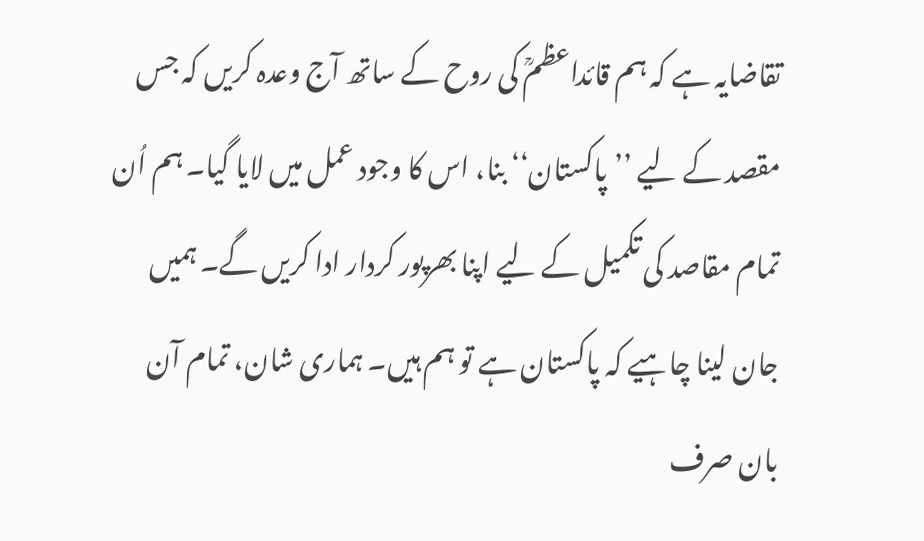تقاضایہ ہے کہ ہم قائداعظمؒ کی روح کے ساتھ آج وعدہ کریں کہ جس مقصد کے لیے ’’پاکستان‘‘ بنا، اس کا وجود عمل میں لایا گیا۔ ہم اُن تمام مقاصد کی تکمیل کے لیے اپنا بھرپور کردار ادا کریں گے۔ ہمیں جان لینا چاہیے کہ پاکستان ہے تو ہم ہیں۔ ہماری شان، تمام آن بان صرف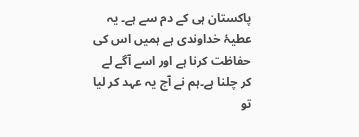پاکستان ہی کے دم سے ہے۔ یہ عطیۂ خداوندی ہے ہمیں اس کی حفاظت کرنا ہے اور اسے آگے لے کر چلنا ہے۔ہم نے آج یہ عہد کر لیا تو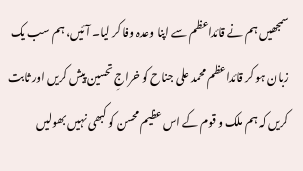سمجھیں ہم نے قائداعظم سے اپنا وعدہ وفا کر لیا۔ آئیں، ہم سب یک زبان ہو کر قائداعظم محمد علی جناح کو خراجِ تحسین پیش کریں اور ثابت کریں کہ ہم ملک و قوم کے اس عظیم محسن کو کبھی نہیں بھولیں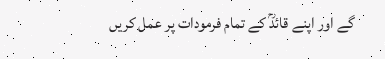گے اور اپنے قائدؒ کے تمام فرمودات پر عمل کریں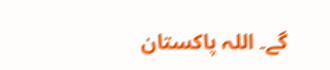گے۔ اللہ پاکستان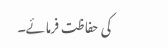کی حفاظت فرمائے۔